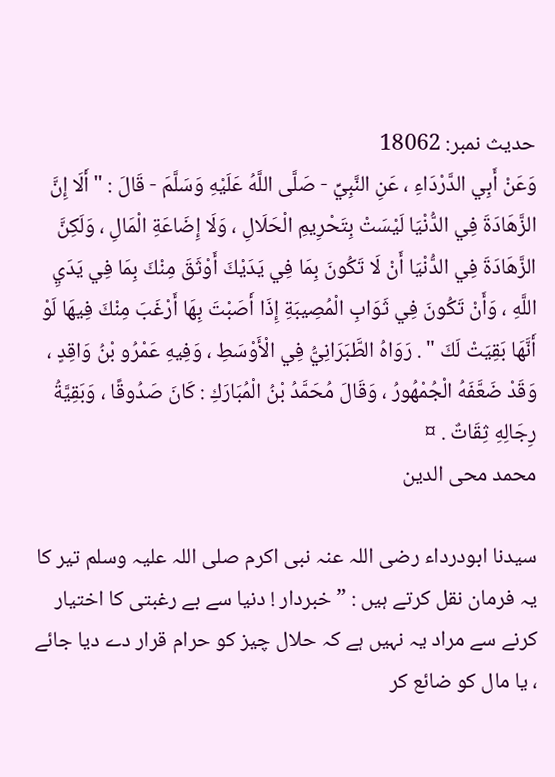حدیث نمبر: 18062
وَعَنْ أَبِي الدَّرْدَاءِ ، عَنِ النَّبِيِّ - صَلَّى اللَّهُ عَلَيْهِ وَسَلَّمَ - قَالَ : " أَلَا إِنَّ الزَّهَادَةَ فِي الدُّنْيَا لَيْسَتْ بِتَحْرِيمِ الْحَلَالِ ، وَلَا إِضَاعَةِ الْمَالِ ، وَلَكِنَّ الزَّهَادَةَ فِي الدُّنْيَا أَنْ لَا تَكُونَ بِمَا فِي يَدَيْكَ أَوْثَقَ مِنْكَ بِمَا فِي يَدَيِ اللَّهِ ، وَأَنْ تَكُونَ فِي ثَوَابِ الْمُصِيبَةِ إِذَا أَصَبْتَ بِهَا أَرْغَبَ مِنْكَ فِيهَا لَوْ أَنَّهَا بَقِيَتْ لَكَ " . رَوَاهُ الطَّبَرَانِيُّ فِي الْأَوْسَطِ ، وَفِيهِ عَمْرُو بْنُ وَاقِدٍ ، وَقَدْ ضَعَّفَهُ الْجُمْهُورُ ، وَقَالَ مُحَمَّدُ بْنُ الْمُبَارَكِ : كَانَ صَدُوقًا ، وَبَقِيَّةُ رِجَالِهِ ثِقَاتٌ . ¤
محمد محی الدین

سیدنا ابودرداء رضی اللہ عنہ نبی اکرم صلی اللہ علیہ وسلم تیر کا یہ فرمان نقل کرتے ہیں : ” خبردار ! دنیا سے بے رغبتی کا اختیار کرنے سے مراد یہ نہیں ہے کہ حلال چیز کو حرام قرار دے دیا جائے ، یا مال کو ضائع کر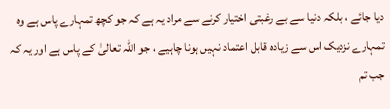دیا جائے ، بلکہ دنیا سے بے رغبتی اختیار کرنے سے مراد یہ ہے کہ جو کچھ تمہارے پاس ہے وہ تمہارے نزدیک اس سے زیادہ قابل اعتماد نہیں ہونا چاہیے ، جو اللہ تعالیٰ کے پاس ہے اور یہ کہ جب تم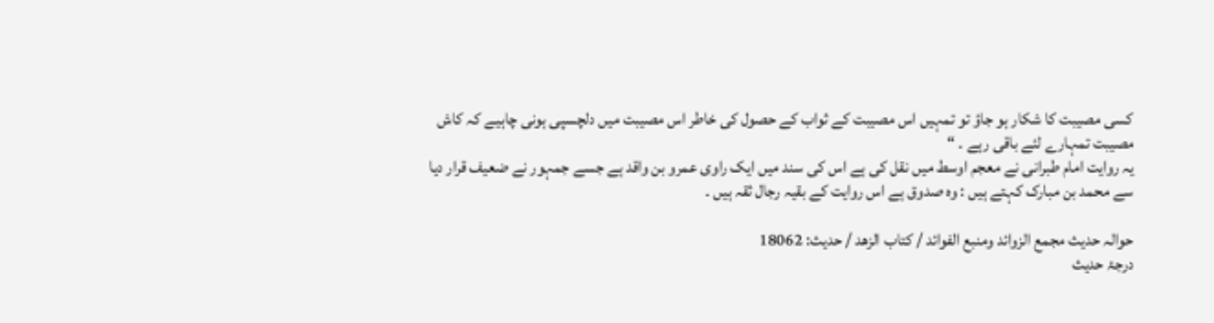کسی مصیبت کا شکار ہو جاؤ تو تمہیں اس مصیبت کے ثواب کے حصول کی خاطر اس مصیبت میں دلچسپی ہونی چاہیے کہ کاش مصیبت تمہارے لئے باقی رہے ۔ “
یہ روایت امام طبرانی نے معجم اوسط میں نقل کی ہے اس کی سند میں ایک راوی عمرو بن واقد ہے جسے جمہور نے ضعیف قرار دیا سے محمد بن مبارک کہتے ہیں : وہ صدوق ہے اس روایت کے بقیہ رجال ثقہ ہیں ۔

حوالہ حدیث مجمع الزوائد ومنبع الفوائد / كتاب الزهد / حدیث: 18062
درجۂ حدیث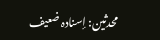محدثین: إسنادہ ضعیف